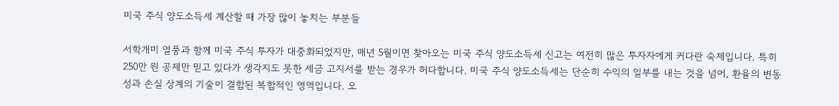미국 주식 양도소득세 계산할 때 가장 많이 놓치는 부분들

서학개미 열풍과 함께 미국 주식 투자가 대중화되었지만, 매년 5월이면 찾아오는 미국 주식 양도소득세 신고는 여전히 많은 투자자에게 커다란 숙제입니다. 특히 250만 원 공제만 믿고 있다가 생각지도 못한 세금 고지서를 받는 경우가 허다합니다. 미국 주식 양도소득세는 단순히 수익의 일부를 내는 것을 넘어, 환율의 변동성과 손실 상계의 기술이 결합된 복합적인 영역입니다. 오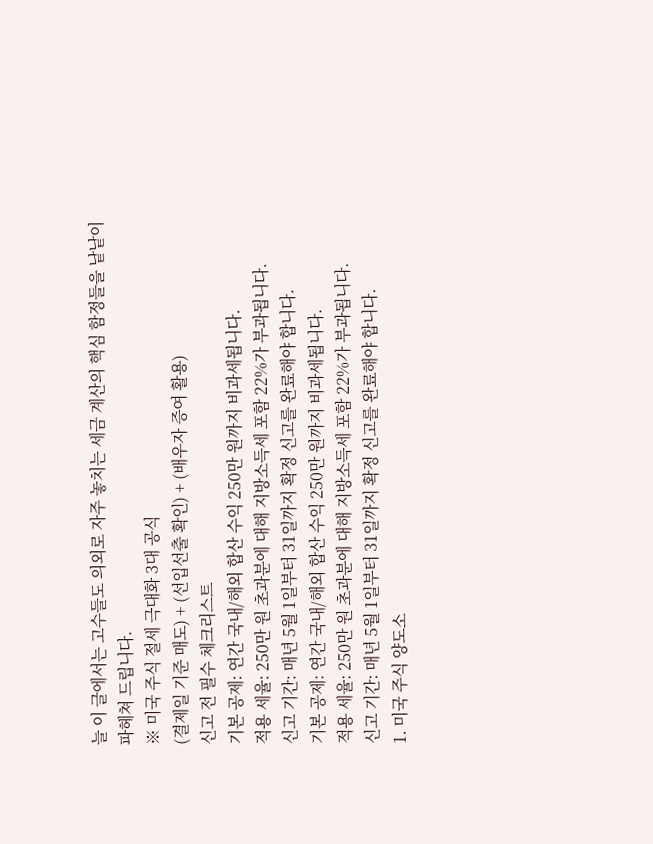늘 이 글에서는 고수들도 의외로 자주 놓치는 세금 계산의 핵심 함정들을 낱낱이 파헤쳐 드립니다.
※ 미국 주식 절세 극대화 3대 공식
(결제일 기준 매도) + (선입선출 확인) + (배우자 증여 활용)
신고 전 필수 체크리스트
기본 공제: 연간 국내/해외 합산 수익 250만 원까지 비과세됩니다.
적용 세율: 250만 원 초과분에 대해 지방소득세 포함 22%가 부과됩니다.
신고 기간: 매년 5월 1일부터 31일까지 확정 신고를 완료해야 합니다.
기본 공제: 연간 국내/해외 합산 수익 250만 원까지 비과세됩니다.
적용 세율: 250만 원 초과분에 대해 지방소득세 포함 22%가 부과됩니다.
신고 기간: 매년 5월 1일부터 31일까지 확정 신고를 완료해야 합니다.
1. 미국 주식 양도소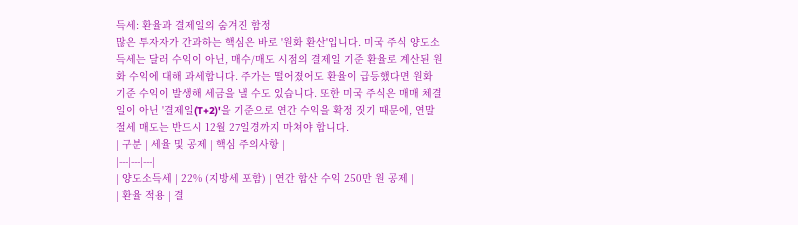득세: 환율과 결제일의 숨겨진 함정
많은 투자자가 간과하는 핵심은 바로 '원화 환산'입니다. 미국 주식 양도소득세는 달러 수익이 아닌, 매수/매도 시점의 결제일 기준 환율로 계산된 원화 수익에 대해 과세합니다. 주가는 떨어졌어도 환율이 급등했다면 원화 기준 수익이 발생해 세금을 낼 수도 있습니다. 또한 미국 주식은 매매 체결일이 아닌 '결제일(T+2)'을 기준으로 연간 수익을 확정 짓기 때문에, 연말 절세 매도는 반드시 12월 27일경까지 마쳐야 합니다.
| 구분 | 세율 및 공제 | 핵심 주의사항 |
|---|---|---|
| 양도소득세 | 22% (지방세 포함) | 연간 합산 수익 250만 원 공제 |
| 환율 적용 | 결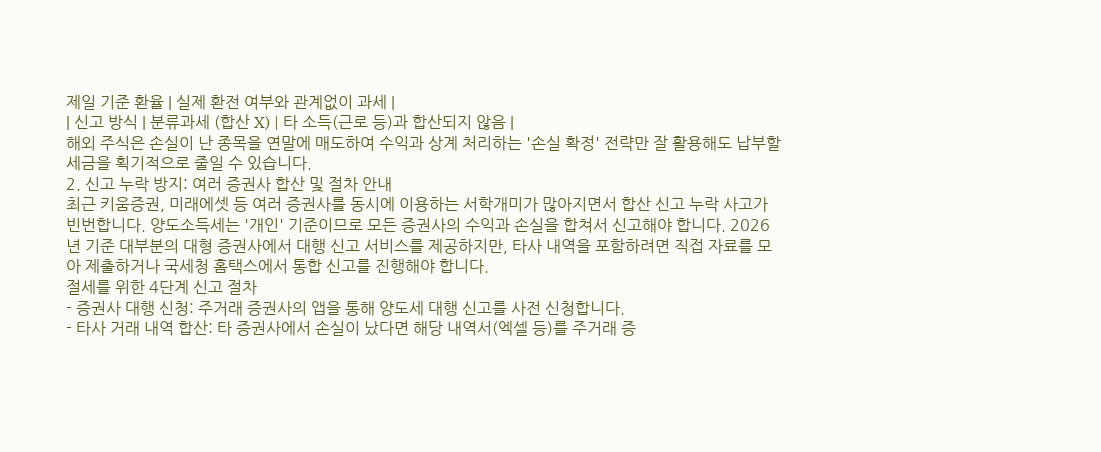제일 기준 환율 | 실제 환전 여부와 관계없이 과세 |
| 신고 방식 | 분류과세 (합산 X) | 타 소득(근로 등)과 합산되지 않음 |
해외 주식은 손실이 난 종목을 연말에 매도하여 수익과 상계 처리하는 '손실 확정' 전략만 잘 활용해도 납부할 세금을 획기적으로 줄일 수 있습니다.
2. 신고 누락 방지: 여러 증권사 합산 및 절차 안내
최근 키움증권, 미래에셋 등 여러 증권사를 동시에 이용하는 서학개미가 많아지면서 합산 신고 누락 사고가 빈번합니다. 양도소득세는 '개인' 기준이므로 모든 증권사의 수익과 손실을 합쳐서 신고해야 합니다. 2026년 기준 대부분의 대형 증권사에서 대행 신고 서비스를 제공하지만, 타사 내역을 포함하려면 직접 자료를 모아 제출하거나 국세청 홈택스에서 통합 신고를 진행해야 합니다.
절세를 위한 4단계 신고 절차
- 증권사 대행 신청: 주거래 증권사의 앱을 통해 양도세 대행 신고를 사전 신청합니다.
- 타사 거래 내역 합산: 타 증권사에서 손실이 났다면 해당 내역서(엑셀 등)를 주거래 증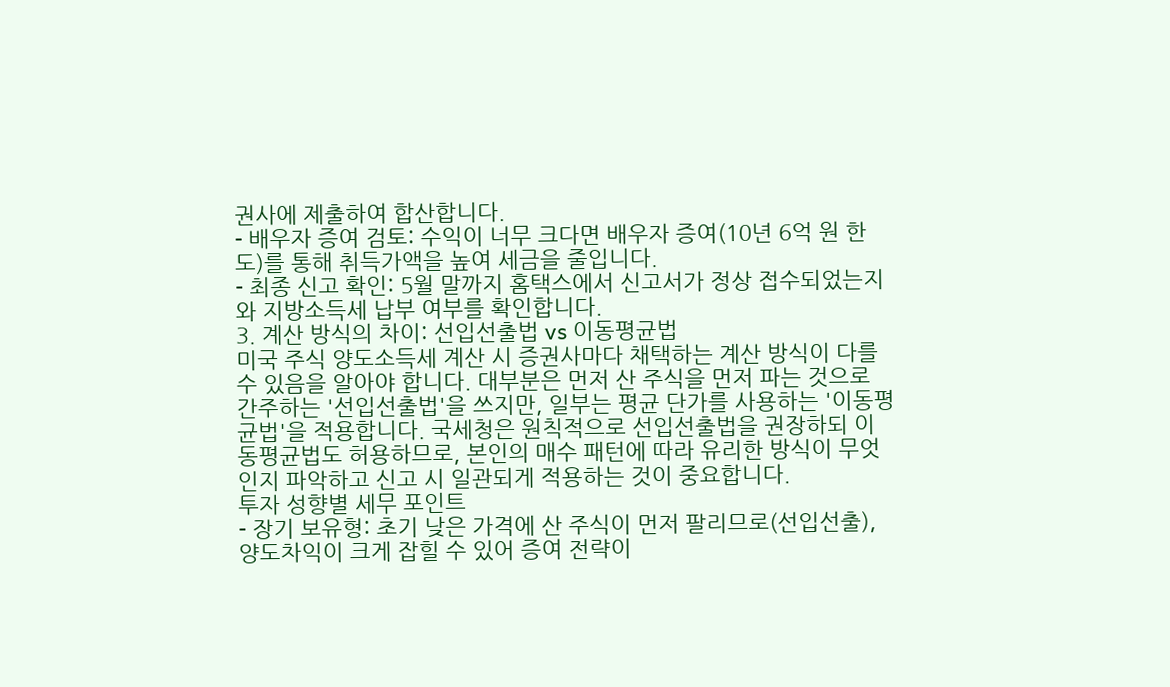권사에 제출하여 합산합니다.
- 배우자 증여 검토: 수익이 너무 크다면 배우자 증여(10년 6억 원 한도)를 통해 취득가액을 높여 세금을 줄입니다.
- 최종 신고 확인: 5월 말까지 홈택스에서 신고서가 정상 접수되었는지와 지방소득세 납부 여부를 확인합니다.
3. 계산 방식의 차이: 선입선출법 vs 이동평균법
미국 주식 양도소득세 계산 시 증권사마다 채택하는 계산 방식이 다를 수 있음을 알아야 합니다. 대부분은 먼저 산 주식을 먼저 파는 것으로 간주하는 '선입선출법'을 쓰지만, 일부는 평균 단가를 사용하는 '이동평균법'을 적용합니다. 국세청은 원칙적으로 선입선출법을 권장하되 이동평균법도 허용하므로, 본인의 매수 패턴에 따라 유리한 방식이 무엇인지 파악하고 신고 시 일관되게 적용하는 것이 중요합니다.
투자 성향별 세무 포인트
- 장기 보유형: 초기 낮은 가격에 산 주식이 먼저 팔리므로(선입선출), 양도차익이 크게 잡힐 수 있어 증여 전략이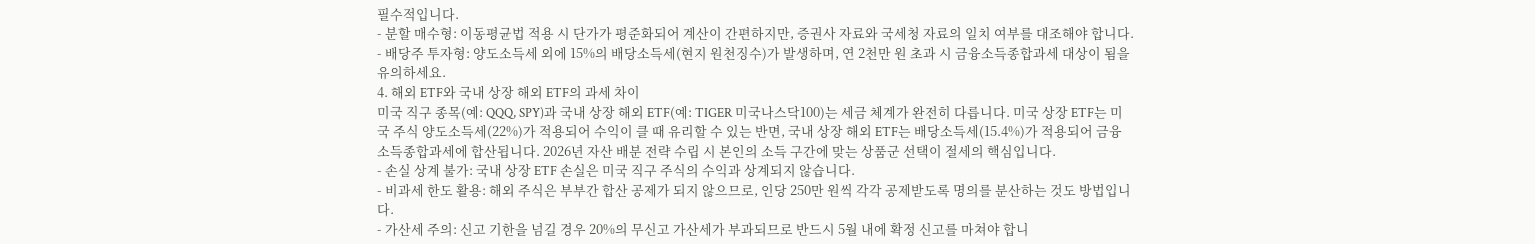필수적입니다.
- 분할 매수형: 이동평균법 적용 시 단가가 평준화되어 계산이 간편하지만, 증권사 자료와 국세청 자료의 일치 여부를 대조해야 합니다.
- 배당주 투자형: 양도소득세 외에 15%의 배당소득세(현지 원천징수)가 발생하며, 연 2천만 원 초과 시 금융소득종합과세 대상이 됨을 유의하세요.
4. 해외 ETF와 국내 상장 해외 ETF의 과세 차이
미국 직구 종목(예: QQQ, SPY)과 국내 상장 해외 ETF(예: TIGER 미국나스닥100)는 세금 체계가 완전히 다릅니다. 미국 상장 ETF는 미국 주식 양도소득세(22%)가 적용되어 수익이 클 때 유리할 수 있는 반면, 국내 상장 해외 ETF는 배당소득세(15.4%)가 적용되어 금융소득종합과세에 합산됩니다. 2026년 자산 배분 전략 수립 시 본인의 소득 구간에 맞는 상품군 선택이 절세의 핵심입니다.
- 손실 상계 불가: 국내 상장 ETF 손실은 미국 직구 주식의 수익과 상계되지 않습니다.
- 비과세 한도 활용: 해외 주식은 부부간 합산 공제가 되지 않으므로, 인당 250만 원씩 각각 공제받도록 명의를 분산하는 것도 방법입니다.
- 가산세 주의: 신고 기한을 넘길 경우 20%의 무신고 가산세가 부과되므로 반드시 5월 내에 확정 신고를 마쳐야 합니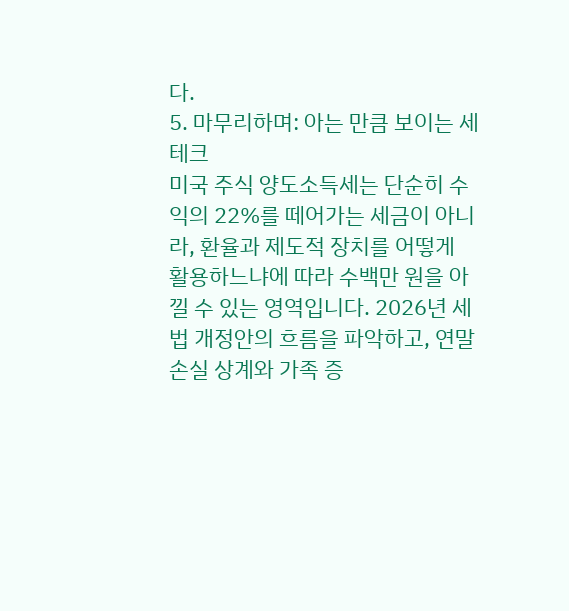다.
5. 마무리하며: 아는 만큼 보이는 세테크
미국 주식 양도소득세는 단순히 수익의 22%를 떼어가는 세금이 아니라, 환율과 제도적 장치를 어떻게 활용하느냐에 따라 수백만 원을 아낄 수 있는 영역입니다. 2026년 세법 개정안의 흐름을 파악하고, 연말 손실 상계와 가족 증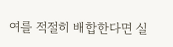여를 적절히 배합한다면 실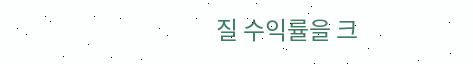질 수익률을 크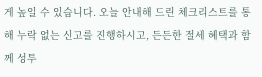게 높일 수 있습니다. 오늘 안내해 드린 체크리스트를 통해 누락 없는 신고를 진행하시고, 든든한 절세 혜택과 함께 성투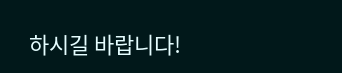하시길 바랍니다!